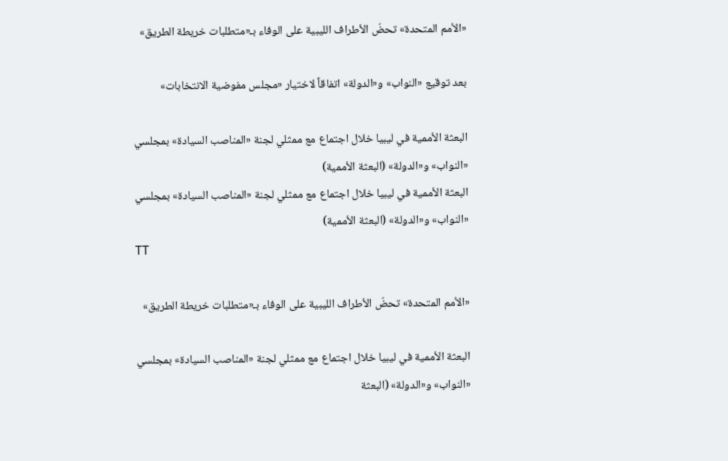«الأمم المتحدة» تحضّ الأطراف الليبية على الوفاء بـ«متطلبات خريطة الطريق»

بعد توقيع «النواب» و«الدولة» اتفاقاً لاختيار «مجلس مفوضية الانتخابات»

البعثة الأممية في ليبيا خلال اجتماع مع ممثلي لجنة «المناصب السيادة» بمجلسي «النواب» و«الدولة» (البعثة الأممية)
البعثة الأممية في ليبيا خلال اجتماع مع ممثلي لجنة «المناصب السيادة» بمجلسي «النواب» و«الدولة» (البعثة الأممية)
TT

«الأمم المتحدة» تحضّ الأطراف الليبية على الوفاء بـ«متطلبات خريطة الطريق»

البعثة الأممية في ليبيا خلال اجتماع مع ممثلي لجنة «المناصب السيادة» بمجلسي «النواب» و«الدولة» (البعثة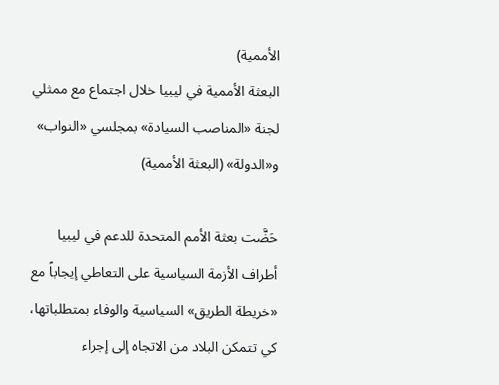الأممية)
البعثة الأممية في ليبيا خلال اجتماع مع ممثلي لجنة «المناصب السيادة» بمجلسي «النواب» و«الدولة» (البعثة الأممية)

حَضَّت بعثة الأمم المتحدة للدعم في ليبيا أطراف الأزمة السياسية على التعاطي إيجاباً مع «خريطة الطريق» السياسية والوفاء بمتطلباتها، كي تتمكن البلاد من الاتجاه إلى إجراء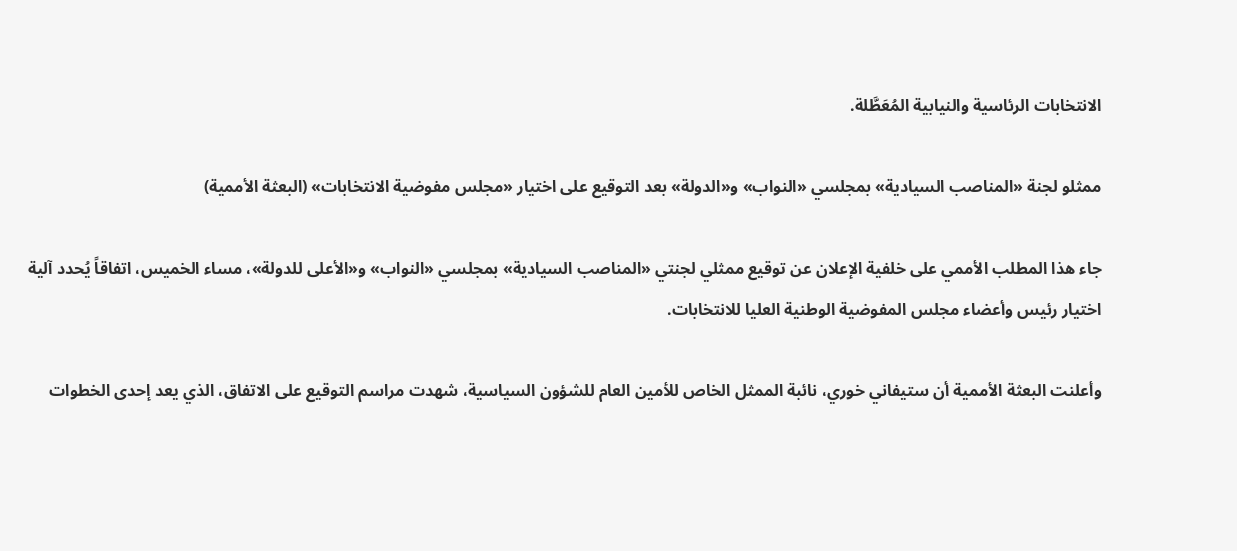الانتخابات الرئاسية والنيابية المُعَطَّلة.

ممثلو لجنة «المناصب السيادية» بمجلسي «النواب» و«الدولة» بعد التوقيع على اختيار «مجلس مفوضية الانتخابات» (البعثة الأممية)

جاء هذا المطلب الأممي على خلفية الإعلان عن توقيع ممثلي لجنتي «المناصب السيادية» بمجلسي «النواب» و«الأعلى للدولة»، مساء الخميس، اتفاقاً يُحدد آلية اختيار رئيس وأعضاء مجلس المفوضية الوطنية العليا للانتخابات.

وأعلنت البعثة الأممية أن ستيفاني خوري، نائبة الممثل الخاص للأمين العام للشؤون السياسية، شهدت مراسم التوقيع على الاتفاق، الذي يعد إحدى الخطوات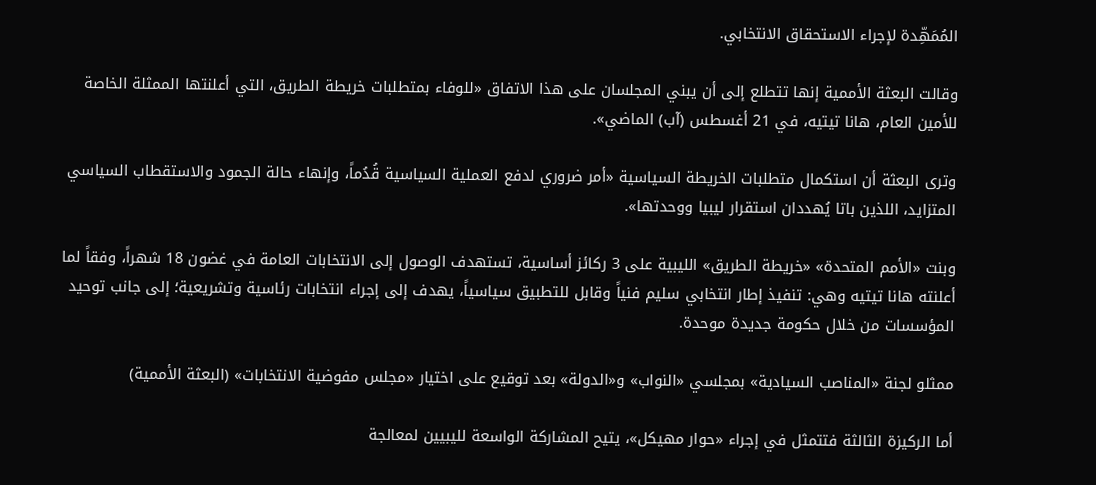المُمَهِّدة لإجراء الاستحقاق الانتخابي.

وقالت البعثة الأممية إنها تتطلع إلى أن يبني المجلسان على هذا الاتفاق «للوفاء بمتطلبات خريطة الطريق، التي أعلنتها الممثلة الخاصة للأمين العام، هانا تيتيه، في 21 أغسطس (آب) الماضي».

وترى البعثة أن استكمال متطلبات الخريطة السياسية «أمر ضروري لدفع العملية السياسية قُدُماً، وإنهاء حالة الجمود والاستقطاب السياسي المتزايد، اللذين باتا يُهددان استقرار ليبيا ووحدتها».

وبنت «الأمم المتحدة» «خريطة الطريق» الليبية على 3 ركائز أساسية، تستهدف الوصول إلى الانتخابات العامة في غضون 18 شهراً، وفقاً لما أعلنته هانا تيتيه وهي: تنفيذ إطار انتخابي سليم فنياً وقابل للتطبيق سياسياً، يهدف إلى إجراء انتخابات رئاسية وتشريعية؛ إلى جانب توحيد المؤسسات من خلال حكومة جديدة موحدة.

ممثلو لجنة «المناصب السيادية» بمجلسي «النواب» و«الدولة» بعد توقيع على اختيار «مجلس مفوضية الانتخابات» (البعثة الأممية)

أما الركيزة الثالثة فتتمثل في إجراء «حوار مهيكل»، يتيح المشاركة الواسعة لليبيين لمعالجة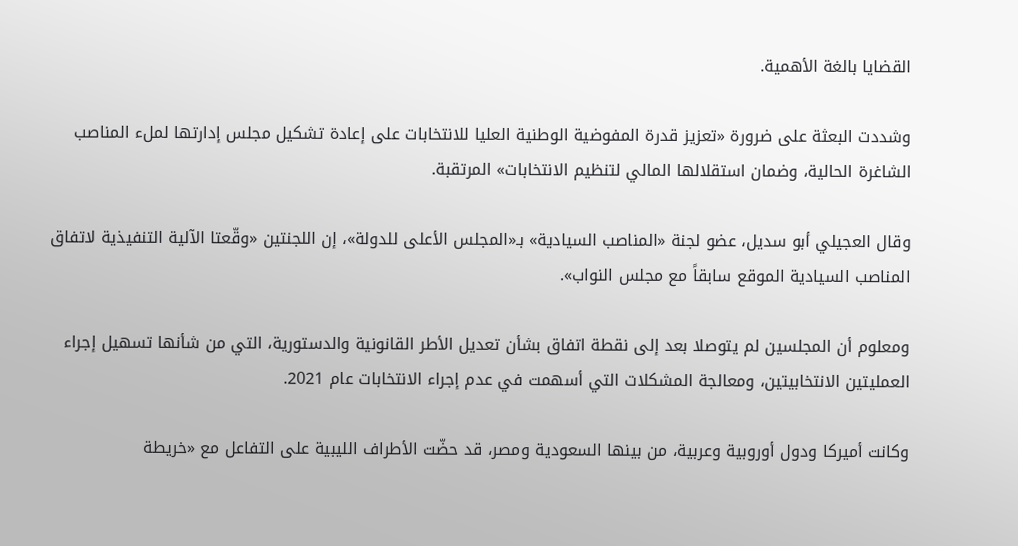القضايا بالغة الأهمية.

وشددت البعثة على ضرورة «تعزيز قدرة المفوضية الوطنية العليا للانتخابات على إعادة تشكيل مجلس إدارتها لملء المناصب الشاغرة الحالية، وضمان استقلالها المالي لتنظيم الانتخابات» المرتقبة.

وقال العجيلي أبو سديل، عضو لجنة «المناصب السيادية» بـ«المجلس الأعلى للدولة»، إن اللجنتين «وقّعتا الآلية التنفيذية لاتفاق المناصب السيادية الموقع سابقاً مع مجلس النواب».

ومعلوم أن المجلسين لم يتوصلا بعد إلى نقطة اتفاق بشأن تعديل الأطر القانونية والدستورية، التي من شأنها تسهيل إجراء العمليتين الانتخابيتين، ومعالجة المشكلات التي أسهمت في عدم إجراء الانتخابات عام 2021.

وكانت أميركا ودول أوروبية وعربية، من بينها السعودية ومصر، قد حضّت الأطراف الليبية على التفاعل مع «خريطة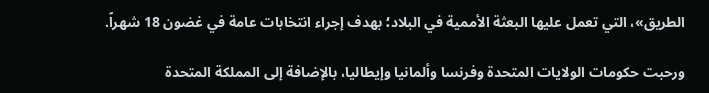الطريق»، التي تعمل عليها البعثة الأممية في البلاد؛ بهدف إجراء انتخابات عامة في غضون 18 شهراً.

ورحبت حكومات الولايات المتحدة وفرنسا وألمانيا وإيطاليا، بالإضافة إلى المملكة المتحدة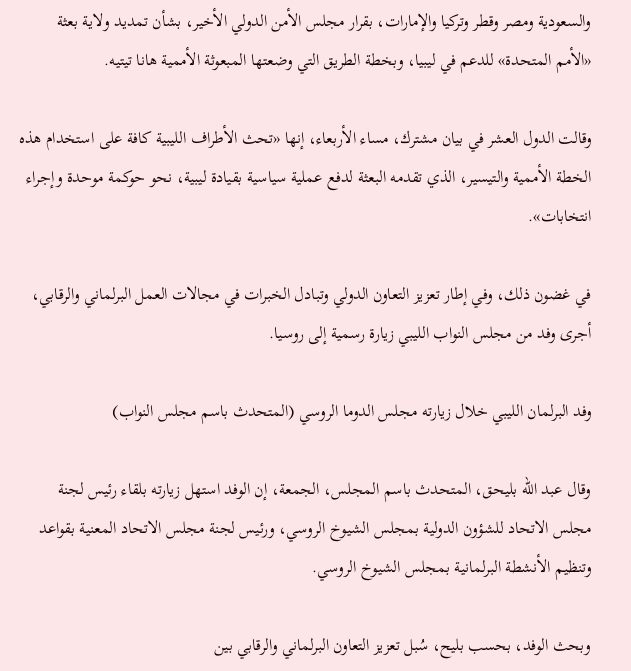والسعودية ومصر وقطر وتركيا والإمارات، بقرار مجلس الأمن الدولي الأخير، بشأن تمديد ولاية بعثة «الأمم المتحدة» للدعم في ليبيا، وبخطة الطريق التي وضعتها المبعوثة الأممية هانا تيتيه.

وقالت الدول العشر في بيان مشترك، مساء الأربعاء، إنها «تحث الأطراف الليبية كافة على استخدام هذه الخطة الأممية والتيسير، الذي تقدمه البعثة لدفع عملية سياسية بقيادة ليبية، نحو حوكمة موحدة وإجراء انتخابات».

في غضون ذلك، وفي إطار تعزيز التعاون الدولي وتبادل الخبرات في مجالات العمل البرلماني والرقابي، أجرى وفد من مجلس النواب الليبي زيارة رسمية إلى روسيا.

وفد البرلمان الليبي خلال زيارته مجلس الدوما الروسي (المتحدث باسم مجلس النواب)

وقال عبد الله بليحق، المتحدث باسم المجلس، الجمعة، إن الوفد استهل زيارته بلقاء رئيس لجنة مجلس الاتحاد للشؤون الدولية بمجلس الشيوخ الروسي، ورئيس لجنة مجلس الاتحاد المعنية بقواعد وتنظيم الأنشطة البرلمانية بمجلس الشيوخ الروسي.

وبحث الوفد، بحسب بليح، سُبل تعزيز التعاون البرلماني والرقابي بين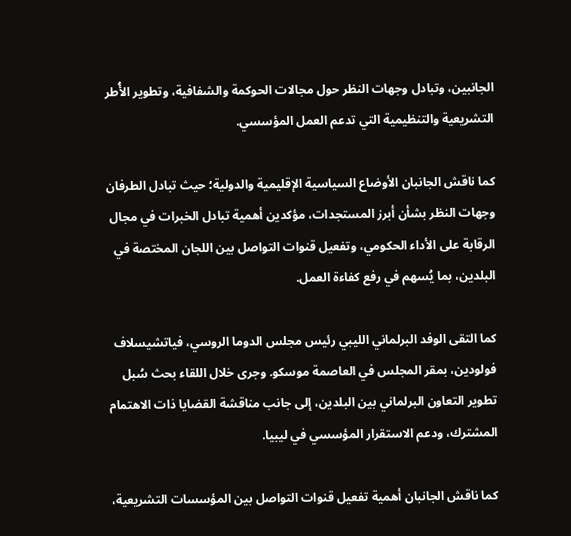الجانبين، وتبادل وجهات النظر حول مجالات الحوكمة والشفافية، وتطوير الأُطر التشريعية والتنظيمية التي تدعم العمل المؤسسي.

كما ناقش الجانبان الأوضاع السياسية الإقليمية والدولية؛ حيث تبادل الطرفان وجهات النظر بشأن أبرز المستجدات، مؤكدين أهمية تبادل الخبرات في مجال الرقابة على الأداء الحكومي، وتفعيل قنوات التواصل بين اللجان المختصة في البلدين، بما يُسهم في رفع كفاءة العمل.

كما التقى الوفد البرلماني الليبي رئيس مجلس الدوما الروسي، فياتشيسلاف فولودين، بمقر المجلس في العاصمة موسكو. وجرى خلال اللقاء بحث سُبل تطوير التعاون البرلماني بين البلدين، إلى جانب مناقشة القضايا ذات الاهتمام المشترك، ودعم الاستقرار المؤسسي في ليبيا.

كما ناقش الجانبان أهمية تفعيل قنوات التواصل بين المؤسسات التشريعية،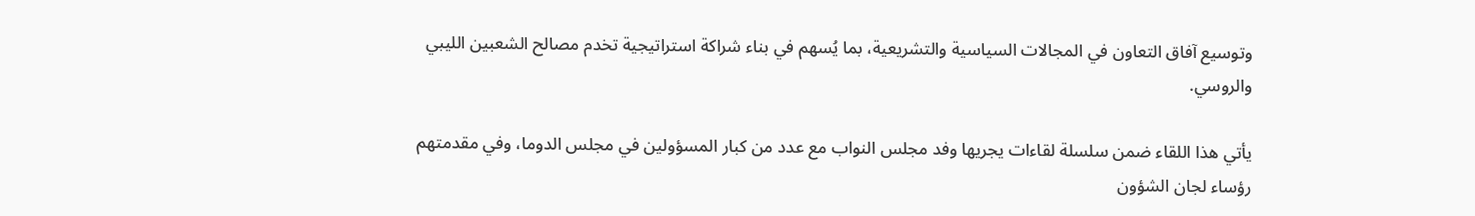وتوسيع آفاق التعاون في المجالات السياسية والتشريعية، بما يُسهم في بناء شراكة استراتيجية تخدم مصالح الشعبين الليبي والروسي.

يأتي هذا اللقاء ضمن سلسلة لقاءات يجريها وفد مجلس النواب مع عدد من كبار المسؤولين في مجلس الدوما، وفي مقدمتهم رؤساء لجان الشؤون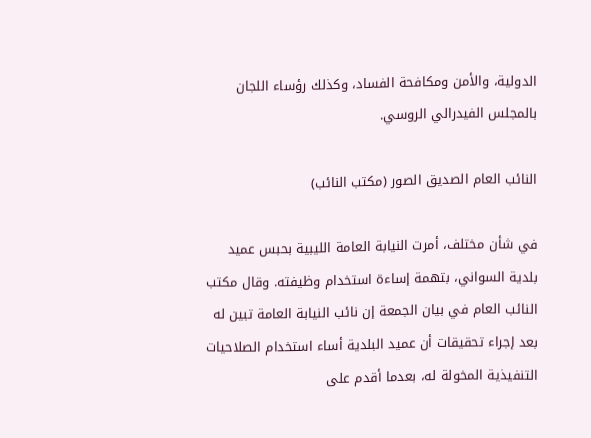الدولية، والأمن ومكافحة الفساد، وكذلك رؤساء اللجان بالمجلس الفيدرالي الروسي.

النائب العام الصديق الصور (مكتب النائب)

في شأن مختلف، أمرت النيابة العامة الليبية بحبس عميد بلدية السواني، بتهمة إساءة استخدام وظيفته. وقال مكتب النائب العام في بيان الجمعة إن نائب النيابة العامة تبين له بعد إجراء تحقيقات أن عميد البلدية أساء استخدام الصلاحيات التنفيذية المخولة له، بعدما أقدم على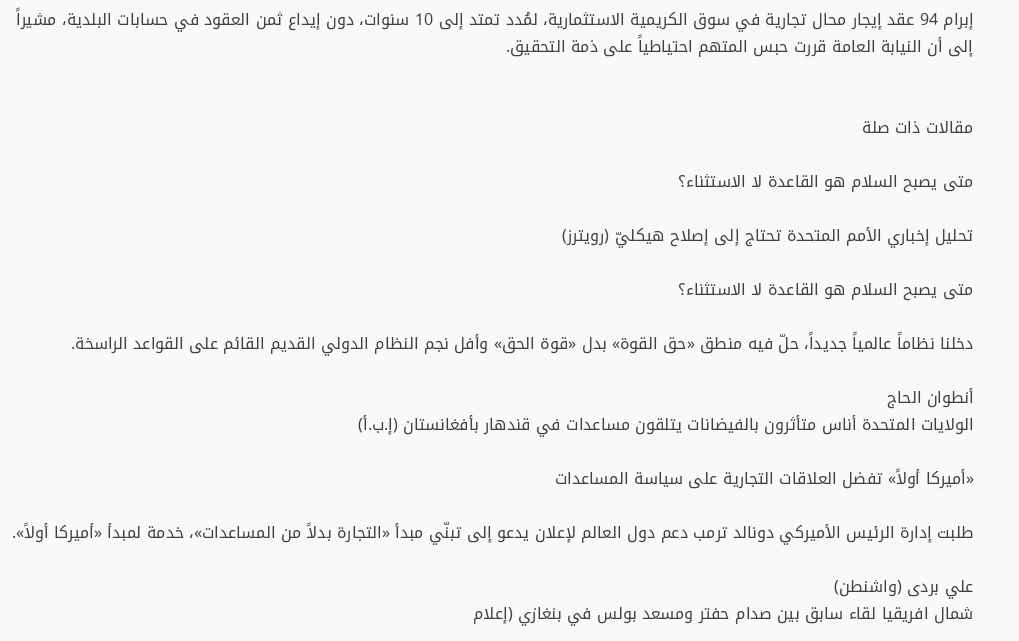إبرام 94 عقد إيجار محال تجارية في سوق الكريمية الاستثمارية، لمُدد تمتد إلى 10 سنوات، دون إيداع ثمن العقود في حسابات البلدية، مشيراً إلى أن النيابة العامة قررت حبس المتهم احتياطياً على ذمة التحقيق.


مقالات ذات صلة

متى يصبح السلام هو القاعدة لا الاستثناء؟

تحليل إخباري الأمم المتحدة تحتاج إلى إصلاح هيكليّ (رويترز)

متى يصبح السلام هو القاعدة لا الاستثناء؟

دخلنا نظاماً عالمياً جديداً، حلّ فيه منطق «حق القوة» بدل «قوة الحق» وأفل نجم النظام الدولي القديم القائم على القواعد الراسخة.

أنطوان الحاج
الولايات المتحدة أناس متأثرون بالفيضانات يتلقون مساعدات في قندهار بأفغانستان (إ.ب.أ)

«أميركا أولاً» تفضل العلاقات التجارية على سياسة المساعدات

طلبت إدارة الرئيس الأميركي دونالد ترمب دعم دول العالم لإعلان يدعو إلى تبنّي مبدأ «التجارة بدلاً من المساعدات»، خدمة لمبدأ «أميركا أولاً».

علي بردى (واشنطن)
شمال افريقيا لقاء سابق بين صدام حفتر ومسعد بولس في بنغازي (إعلام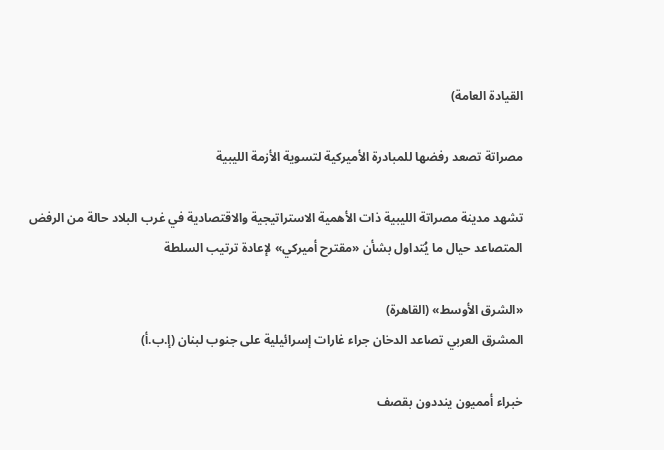القيادة العامة)

مصراتة تصعد رفضها للمبادرة الأميركية لتسوية الأزمة الليبية

تشهد مدينة مصراتة الليبية ذات الأهمية الاستراتيجية والاقتصادية في غرب البلاد حالة من الرفض المتصاعد حيال ما يُتداول بشأن «مقترح أميركي» لإعادة ترتيب السلطة

«الشرق الأوسط» (القاهرة)
المشرق العربي تصاعد الدخان جراء غارات إسرائيلية على جنوب لبنان (إ.ب.أ)

خبراء أمميون ينددون بقصف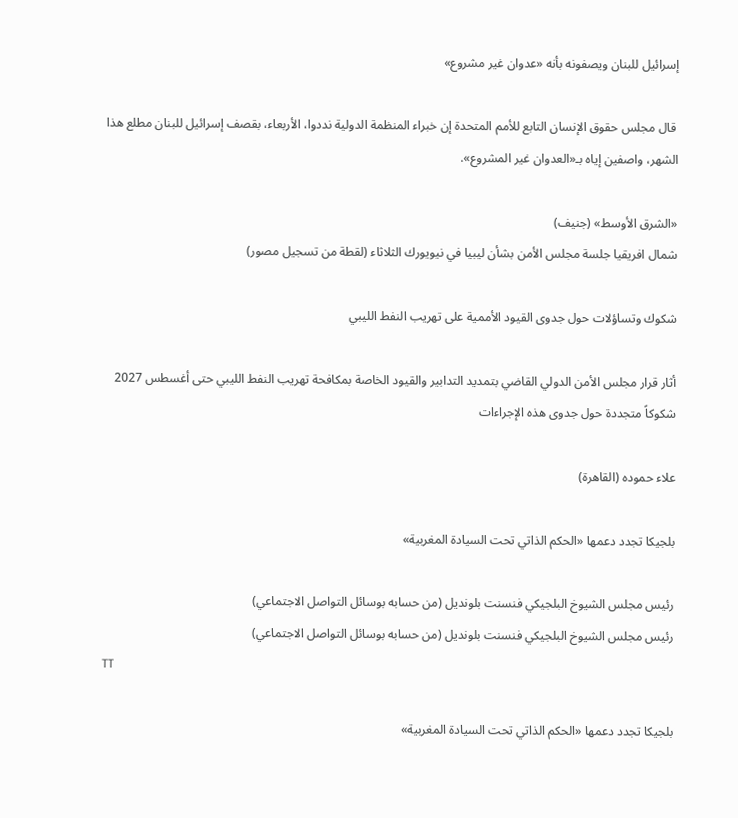إسرائيل للبنان ويصفونه بأنه «عدوان غير مشروع»

 قال مجلس حقوق الإنسان التابع للأمم المتحدة إن خبراء المنظمة الدولية نددوا، الأربعاء، بقصف إسرائيل للبنان مطلع هذا الشهر، واصفين إياه بـ«العدوان غير المشروع».

«الشرق الأوسط» (جنيف)
شمال افريقيا جلسة مجلس الأمن بشأن ليبيا في نيويورك الثلاثاء (لقطة من تسجيل مصور)

شكوك وتساؤلات حول جدوى القيود الأممية على تهريب النفط الليبي

أثار قرار مجلس الأمن الدولي القاضي بتمديد التدابير والقيود الخاصة بمكافحة تهريب النفط الليبي حتى أغسطس 2027 شكوكاً متجددة حول جدوى هذه الإجراءات

علاء حموده (القاهرة)

بلجيكا تجدد دعمها «الحكم الذاتي تحت السيادة المغربية»

رئيس مجلس الشيوخ البلجيكي فنسنت بلونديل (من حسابه بوسائل التواصل الاجتماعي)
رئيس مجلس الشيوخ البلجيكي فنسنت بلونديل (من حسابه بوسائل التواصل الاجتماعي)
TT

بلجيكا تجدد دعمها «الحكم الذاتي تحت السيادة المغربية»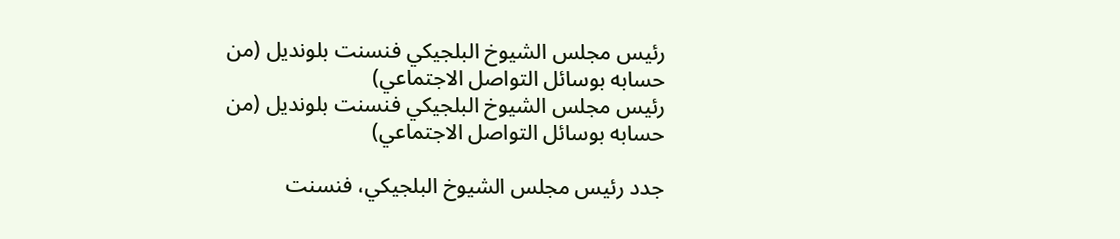رئيس مجلس الشيوخ البلجيكي فنسنت بلونديل (من حسابه بوسائل التواصل الاجتماعي)
رئيس مجلس الشيوخ البلجيكي فنسنت بلونديل (من حسابه بوسائل التواصل الاجتماعي)

جدد رئيس مجلس الشيوخ البلجيكي، فنسنت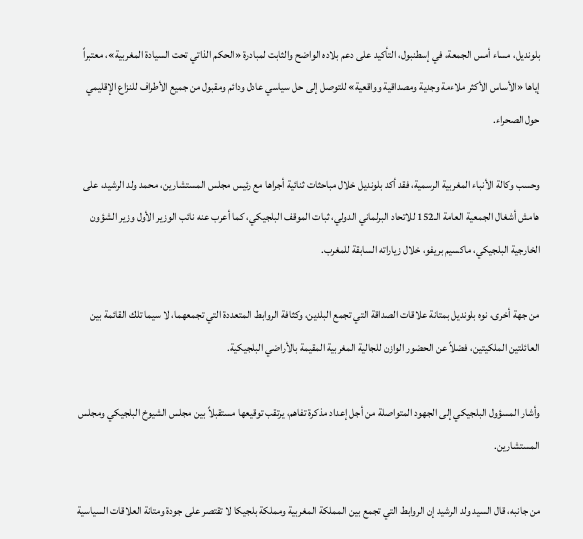بلونديل، مساء أمس الجمعة، في إسطنبول، التأكيد على دعم بلاده الواضح والثابت لمبادرة «الحكم الذاتي تحت السيادة المغربية»، معتبراً إياها «الأساس الأكثر ملاءمة وجدية ومصداقية وواقعية» للتوصل إلى حل سياسي عادل ودائم ومقبول من جميع الأطراف للنزاع الإقليمي حول الصحراء.

وحسب وكالة الأنباء المغربية الرسمية، فقد أكد بلونديل خلال مباحثات ثنائية أجراها مع رئيس مجلس المستشارين، محمد ولد الرشيد، على هامش أشغال الجمعية العامة الـ152 للاتحاد البرلماني الدولي، ثبات الموقف البلجيكي، كما أعرب عنه نائب الوزير الأول وزير الشؤون الخارجية البلجيكي، ماكسيم بريفو، خلال زياراته السابقة للمغرب.

من جهة أخرى، نوه بلونديل بمتانة علاقات الصداقة التي تجمع البلدين، وكثافة الروابط المتعددة التي تجمعهما، لا سيما تلك القائمة بين العائلتين الملكيتين، فضلاً عن الحضور الوازن للجالية المغربية المقيمة بالأراضي البلجيكية.

وأشار المسؤول البلجيكي إلى الجهود المتواصلة من أجل إعداد مذكرة تفاهم، يرتقب توقيعها مستقبلاً بين مجلس الشيوخ البلجيكي ومجلس المستشارين.

من جانبه، قال السيد ولد الرشيد إن الروابط التي تجمع بين المملكة المغربية ومملكة بلجيكا لا تقتصر على جودة ومتانة العلاقات السياسية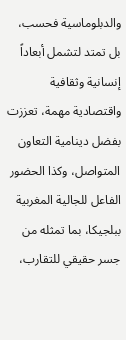والدبلوماسية فحسب، بل تمتد لتشمل أبعاداً إنسانية وثقافية واقتصادية مهمة، تعززت بفضل دينامية التعاون المتواصل، وكذا الحضور الفاعل للجالية المغربية ببلجيكا، بما تمثله من جسر حقيقي للتقارب،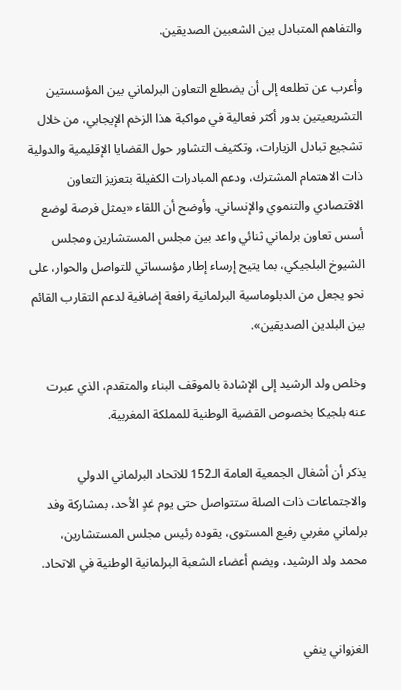والتفاهم المتبادل بين الشعبين الصديقين.

وأعرب عن تطلعه إلى أن يضطلع التعاون البرلماني بين المؤسستين التشريعيتين بدور أكثر فعالية في مواكبة هذا الزخم الإيجابي، من خلال تشجيع تبادل الزيارات، وتكثيف التشاور حول القضايا الإقليمية والدولية ذات الاهتمام المشترك، ودعم المبادرات الكفيلة بتعزيز التعاون الاقتصادي والتنموي والإنساني. وأوضح أن اللقاء «يمثل فرصة لوضع أسس تعاون برلماني ثنائي واعد بين مجلس المستشارين ومجلس الشيوخ البلجيكي، بما يتيح إرساء إطار مؤسساتي للتواصل والحوار، على نحو يجعل من الدبلوماسية البرلمانية رافعة إضافية لدعم التقارب القائم بين البلدين الصديقين».

وخلص ولد الرشيد إلى الإشادة بالموقف البناء والمتقدم، الذي عبرت عنه بلجيكا بخصوص القضية الوطنية للمملكة المغربية.

يذكر أن أشغال الجمعية العامة الـ152 للاتحاد البرلماني الدولي والاجتماعات ذات الصلة ستتواصل حتى يوم غدٍ الأحد، بمشاركة وفد برلماني مغربي رفيع المستوى، يقوده رئيس مجلس المستشارين، محمد ولد الرشيد، ويضم أعضاء الشعبة البرلمانية الوطنية في الاتحاد.


الغزواني ينفي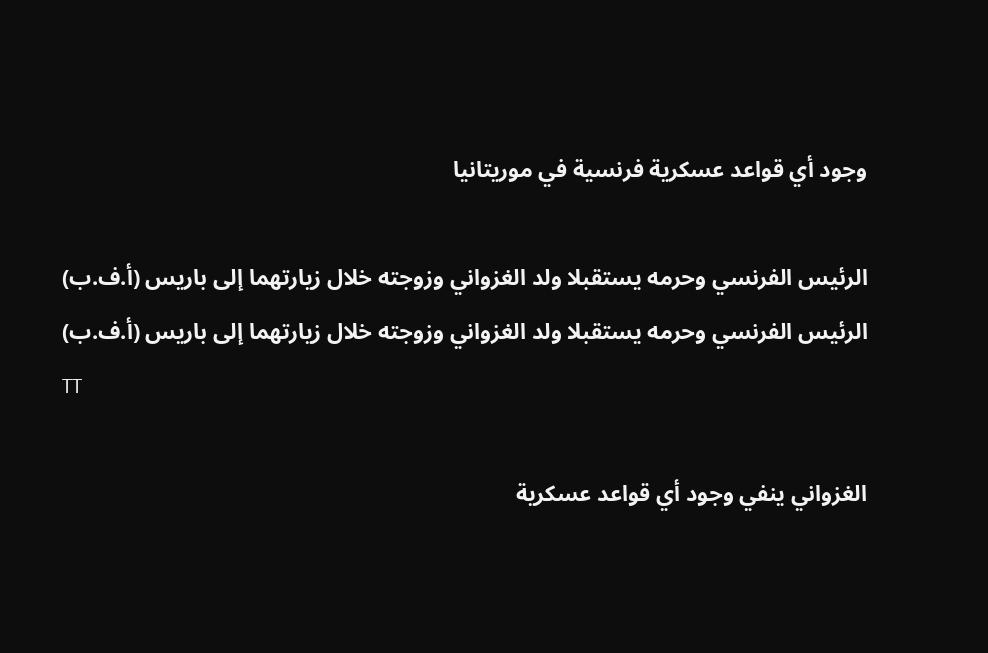وجود أي قواعد عسكرية فرنسية في موريتانيا

الرئيس الفرنسي وحرمه يستقبلا ولد الغزواني وزوجته خلال زيارتهما إلى باريس (أ.ف.ب)
الرئيس الفرنسي وحرمه يستقبلا ولد الغزواني وزوجته خلال زيارتهما إلى باريس (أ.ف.ب)
TT

الغزواني ينفي وجود أي قواعد عسكرية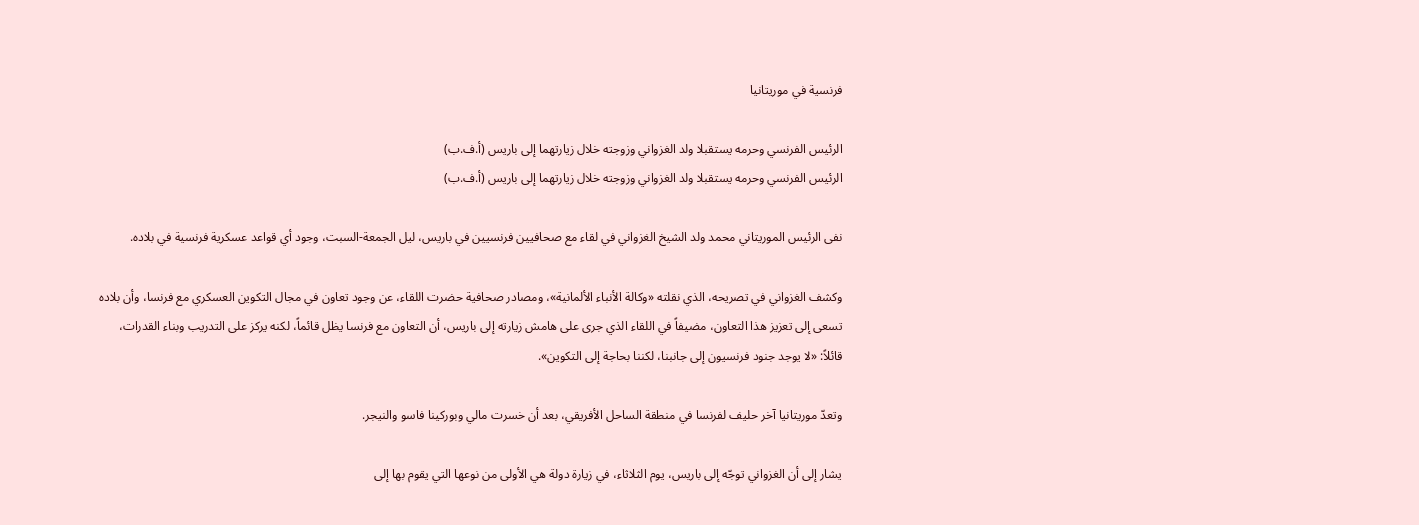فرنسية في موريتانيا

الرئيس الفرنسي وحرمه يستقبلا ولد الغزواني وزوجته خلال زيارتهما إلى باريس (أ.ف.ب)
الرئيس الفرنسي وحرمه يستقبلا ولد الغزواني وزوجته خلال زيارتهما إلى باريس (أ.ف.ب)

نفى الرئيس الموريتاني محمد ولد الشيخ الغزواني في لقاء مع صحافيين فرنسيين في باريس، ليل الجمعة-السبت، وجود أي قواعد عسكرية فرنسية في بلاده.

وكشف الغزواني في تصريحه، الذي نقلته «وكالة الأنباء الألمانية»، ومصادر صحافية حضرت اللقاء، عن وجود تعاون في مجال التكوين العسكري مع فرنسا، وأن بلاده تسعى إلى تعزيز هذا التعاون، مضيفاً في اللقاء الذي جرى على هامش زيارته إلى باريس، أن التعاون مع فرنسا يظل قائماً، لكنه يركز على التدريب وبناء القدرات، قائلاً: «لا يوجد جنود فرنسيون إلى جانبنا، لكننا بحاجة إلى التكوين».

وتعدّ موريتانيا آخر حليف لفرنسا في منطقة الساحل الأفريقي، بعد أن خسرت مالي وبوركينا فاسو والنيجر.

يشار إلى أن الغزواني توجّه إلى باريس، يوم الثلاثاء، في زيارة دولة هي الأولى من نوعها التي يقوم بها إلى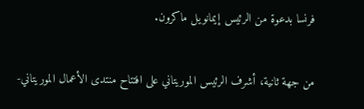فرنسا بدعوة من الرئيس إيمانويل ماكرون.

من جهة ثانية، أشرف الرئيس الموريتاني على افتتاح منتدى الأعمال الموريتاني-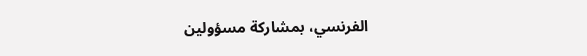الفرنسي، بمشاركة مسؤولين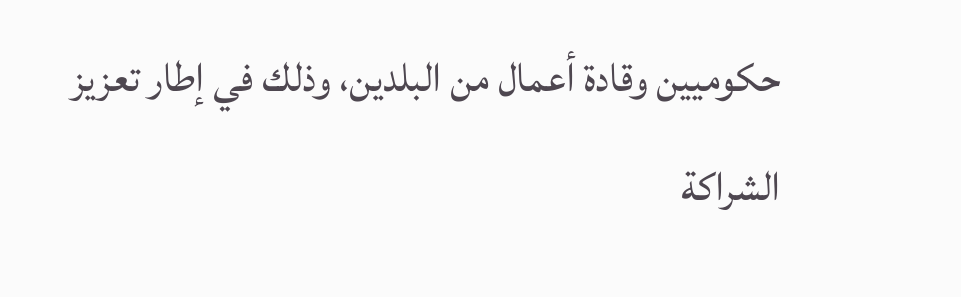حكوميين وقادة أعمال من البلدين، وذلك في إطار تعزيز الشراكة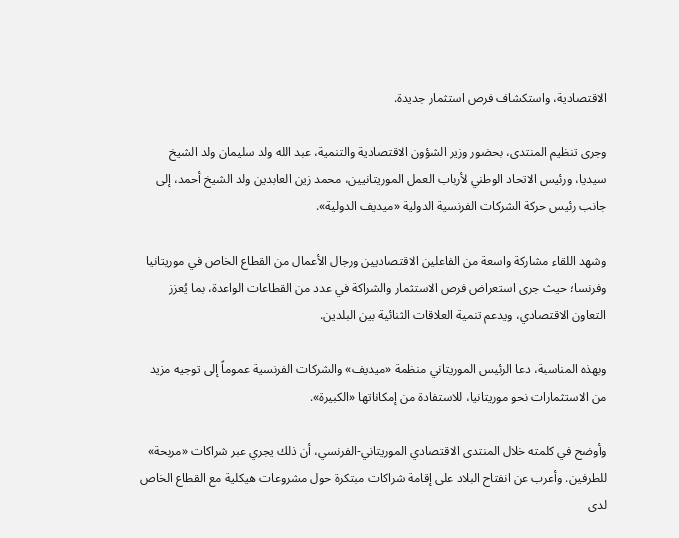الاقتصادية، واستكشاف فرص استثمار جديدة.

وجرى تنظيم المنتدى، بحضور وزير الشؤون الاقتصادية والتنمية، عبد الله ولد سليمان ولد الشيخ سيديا، ورئيس الاتحاد الوطني لأرباب العمل الموريتانيين، محمد زين العابدين ولد الشيخ أحمد، إلى جانب رئيس حركة الشركات الفرنسية الدولية «ميديف الدولية».

وشهد اللقاء مشاركة واسعة من الفاعلين الاقتصاديين ورجال الأعمال من القطاع الخاص في موريتانيا وفرنسا؛ حيث جرى استعراض فرص الاستثمار والشراكة في عدد من القطاعات الواعدة، بما يُعزز التعاون الاقتصادي، ويدعم تنمية العلاقات الثنائية بين البلدين.

وبهذه المناسبة، دعا الرئيس الموريتاني منظمة «ميديف» والشركات الفرنسية عموماً إلى توجيه مزيد من الاستثمارات نحو موريتانيا، للاستفادة من إمكاناتها «الكبيرة».

وأوضح في كلمته خلال المنتدى الاقتصادي الموريتاني-الفرنسي، أن ذلك يجري عبر شراكات «مربحة» للطرفين. وأعرب عن انفتاح البلاد على إقامة شراكات مبتكرة حول مشروعات هيكلية مع القطاع الخاص لدى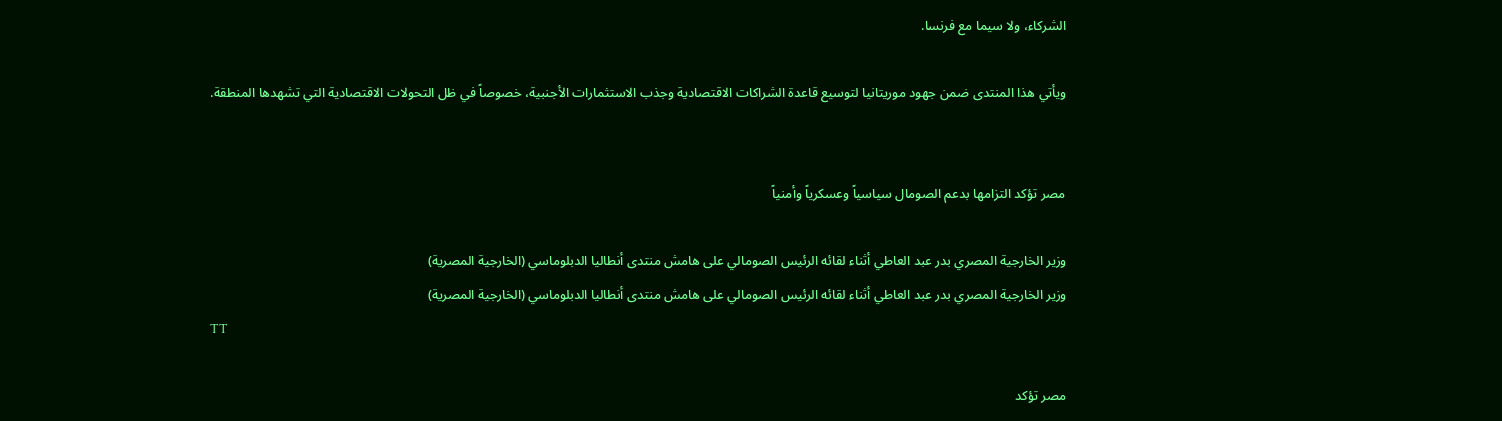الشركاء، ولا سيما مع فرنسا.

ويأتي هذا المنتدى ضمن جهود موريتانيا لتوسيع قاعدة الشراكات الاقتصادية وجذب الاستثمارات الأجنبية، خصوصاً في ظل التحولات الاقتصادية التي تشهدها المنطقة.


مصر تؤكد التزامها بدعم الصومال سياسياً وعسكرياً وأمنياً

وزير الخارجية المصري بدر عبد العاطي أثناء لقائه الرئيس الصومالي على هامش منتدى أنطاليا الدبلوماسي (الخارجية المصرية)
وزير الخارجية المصري بدر عبد العاطي أثناء لقائه الرئيس الصومالي على هامش منتدى أنطاليا الدبلوماسي (الخارجية المصرية)
TT

مصر تؤكد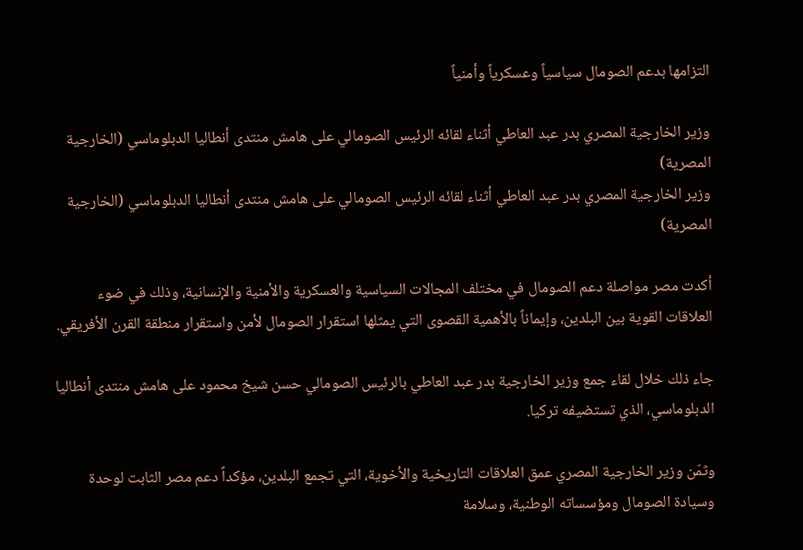التزامها بدعم الصومال سياسياً وعسكرياً وأمنياً

وزير الخارجية المصري بدر عبد العاطي أثناء لقائه الرئيس الصومالي على هامش منتدى أنطاليا الدبلوماسي (الخارجية المصرية)
وزير الخارجية المصري بدر عبد العاطي أثناء لقائه الرئيس الصومالي على هامش منتدى أنطاليا الدبلوماسي (الخارجية المصرية)

أكدت مصر مواصلة دعم الصومال في مختلف المجالات السياسية والعسكرية والأمنية والإنسانية، وذلك في ضوء العلاقات القوية بين البلدين، وإيماناً بالأهمية القصوى التي يمثلها استقرار الصومال لأمن واستقرار منطقة القرن الأفريقي.

جاء ذلك خلال لقاء جمع وزير الخارجية بدر عبد العاطي بالرئيس الصومالي حسن شيخ محمود على هامش منتدى أنطاليا الدبلوماسي، الذي تستضيفه تركيا.

وثمّن وزير الخارجية المصري عمق العلاقات التاريخية والأخوية، التي تجمع البلدين، مؤكداً دعم مصر الثابت لوحدة وسيادة الصومال ومؤسساته الوطنية، وسلامة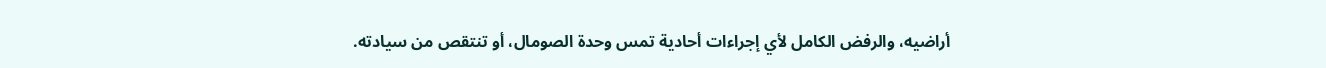أراضيه، والرفض الكامل لأي إجراءات أحادية تمس وحدة الصومال، أو تنتقص من سيادته.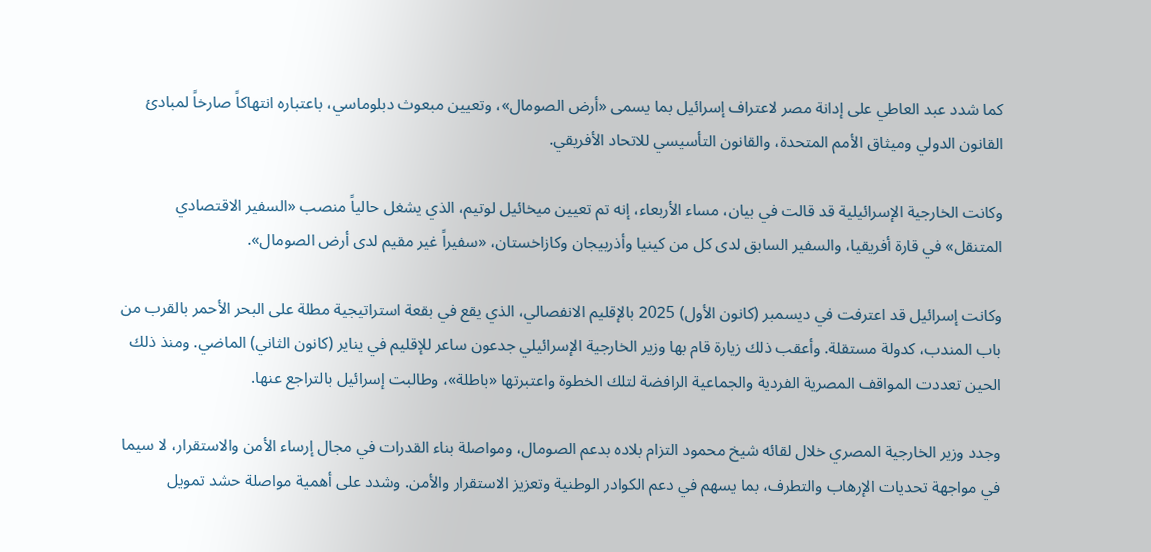كما شدد عبد العاطي على إدانة مصر لاعتراف إسرائيل بما يسمى «أرض الصومال»، وتعيين مبعوث دبلوماسي، باعتباره انتهاكاً صارخاً لمبادئ القانون الدولي وميثاق الأمم المتحدة، والقانون التأسيسي للاتحاد الأفريقي.

وكانت الخارجية الإسرائيلية قد قالت في بيان، مساء الأربعاء، إنه تم تعيين ميخائيل لوتيم، الذي يشغل حالياً منصب «السفير الاقتصادي المتنقل» في قارة أفريقيا، والسفير السابق لدى كل من كينيا وأذربيجان وكازاخستان، «سفيراً غير مقيم لدى أرض الصومال».

وكانت إسرائيل قد اعترفت في ديسمبر (كانون الأول) 2025 بالإقليم الانفصالي، الذي يقع في بقعة استراتيجية مطلة على البحر الأحمر بالقرب من باب المندب، كدولة مستقلة. وأعقب ذلك زيارة قام بها وزير الخارجية الإسرائيلي جدعون ساعر للإقليم في يناير (كانون الثاني) الماضي. ومنذ ذلك الحين تعددت المواقف المصرية الفردية والجماعية الرافضة لتلك الخطوة واعتبرتها «باطلة»، وطالبت إسرائيل بالتراجع عنها.

وجدد وزير الخارجية المصري خلال لقائه شيخ محمود التزام بلاده بدعم الصومال، ومواصلة بناء القدرات في مجال إرساء الأمن والاستقرار، لا سيما في مواجهة تحديات الإرهاب والتطرف، بما يسهم في دعم الكوادر الوطنية وتعزيز الاستقرار والأمن. وشدد على أهمية مواصلة حشد تمويل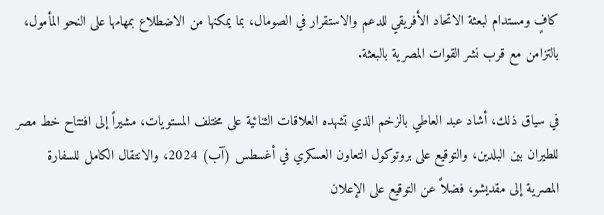كافٍ ومستدام لبعثة الاتحاد الأفريقي للدعم والاستقرار في الصومال، بما يمكنها من الاضطلاع بمهامها على النحو المأمول، بالتزامن مع قرب نشر القوات المصرية بالبعثة.

في سياق ذلك، أشاد عبد العاطي بالزخم الذي تشهده العلاقات الثنائية على مختلف المستويات، مشيراً إلى افتتاح خط مصر للطيران بين البلدين، والتوقيع على بروتوكول التعاون العسكري في أغسطس (آب) 2024، والانتقال الكامل للسفارة المصرية إلى مقديشو، فضلاً عن التوقيع على الإعلان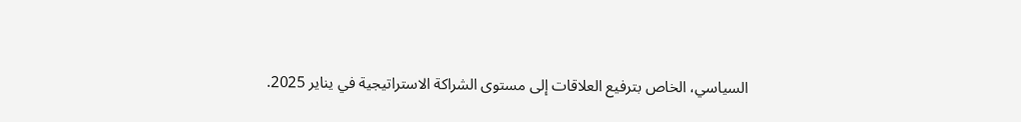السياسي، الخاص بترفيع العلاقات إلى مستوى الشراكة الاستراتيجية في يناير 2025.